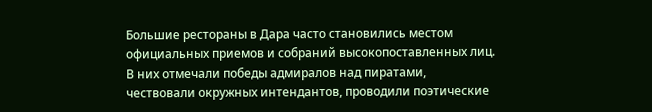Большие рестораны в Дара часто становились местом официальных приемов и собраний высокопоставленных лиц. В них отмечали победы адмиралов над пиратами, чествовали окружных интендантов, проводили поэтические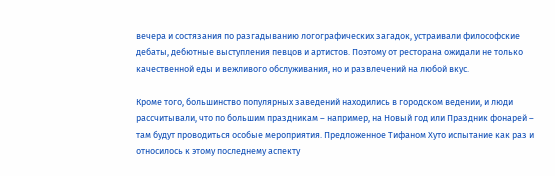вечера и состязания по разгадыванию логографических загадок, устраивали философские дебаты, дебютные выступления певцов и артистов. Поэтому от ресторана ожидали не только качественной еды и вежливого обслуживания, но и развлечений на любой вкус.

Кроме того, большинство популярных заведений находились в городском ведении, и люди рассчитывали, что по большим праздникам – например, на Новый год или Праздник фонарей – там будут проводиться особые мероприятия. Предложенное Тифаном Хуто испытание как раз и относилось к этому последнему аспекту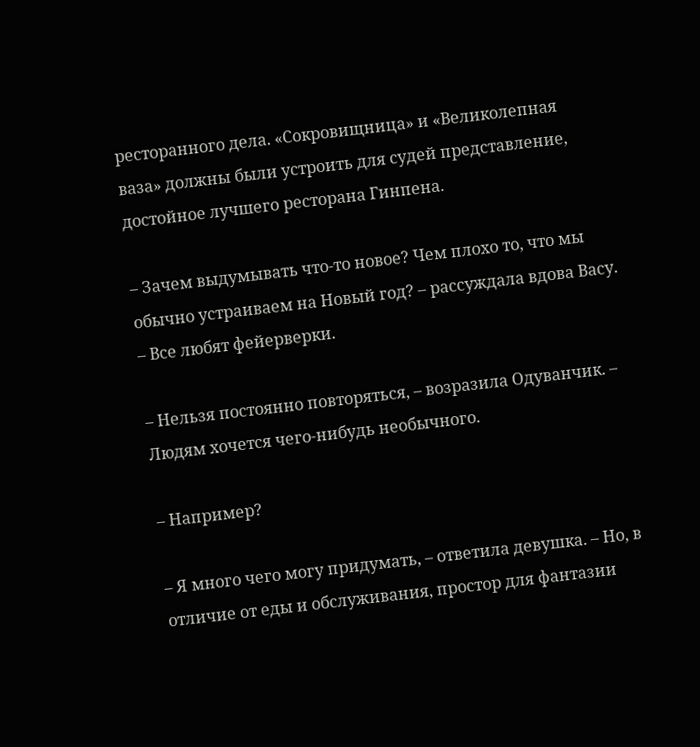ресторанного дела. «Сокровищница» и «Великолепная ваза» должны были устроить для судей представление, достойное лучшего ресторана Гинпена.

– Зачем выдумывать что-то новое? Чем плохо то, что мы обычно устраиваем на Новый год? – рассуждала вдова Васу. – Все любят фейерверки.

– Нельзя постоянно повторяться, – возразила Одуванчик. – Людям хочется чего-нибудь необычного.

– Например?

– Я много чего могу придумать, – ответила девушка. – Но, в отличие от еды и обслуживания, простор для фантазии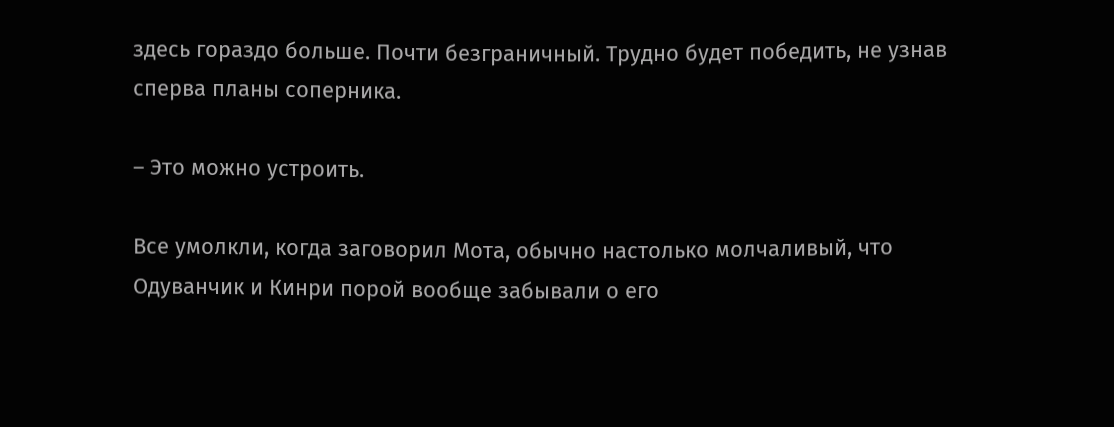здесь гораздо больше. Почти безграничный. Трудно будет победить, не узнав сперва планы соперника.

– Это можно устроить.

Все умолкли, когда заговорил Мота, обычно настолько молчаливый, что Одуванчик и Кинри порой вообще забывали о его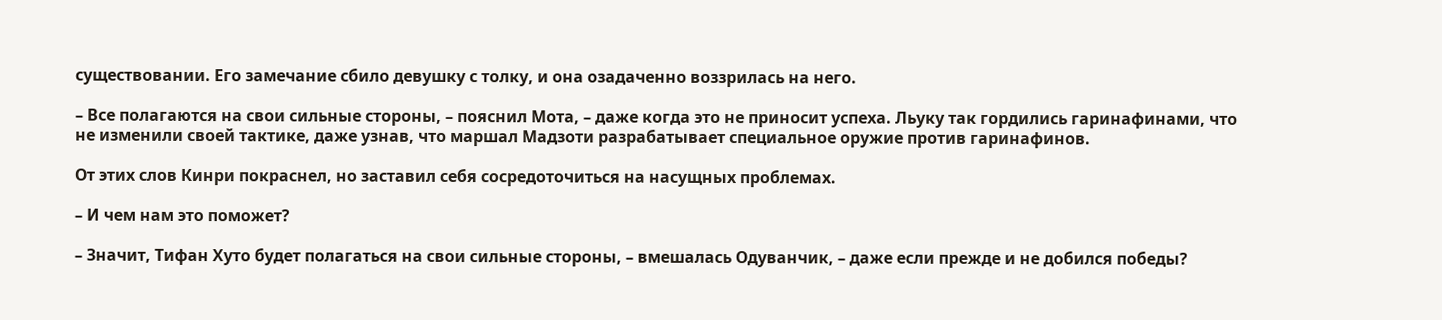существовании. Его замечание сбило девушку с толку, и она озадаченно воззрилась на него.

– Все полагаются на свои сильные стороны, – пояснил Мота, – даже когда это не приносит успеха. Льуку так гордились гаринафинами, что не изменили своей тактике, даже узнав, что маршал Мадзоти разрабатывает специальное оружие против гаринафинов.

От этих слов Кинри покраснел, но заставил себя сосредоточиться на насущных проблемах.

– И чем нам это поможет?

– Значит, Тифан Хуто будет полагаться на свои сильные стороны, – вмешалась Одуванчик, – даже если прежде и не добился победы?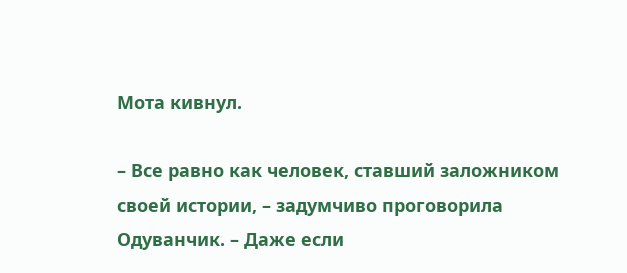Мота кивнул.

– Все равно как человек, ставший заложником своей истории, – задумчиво проговорила Одуванчик. – Даже если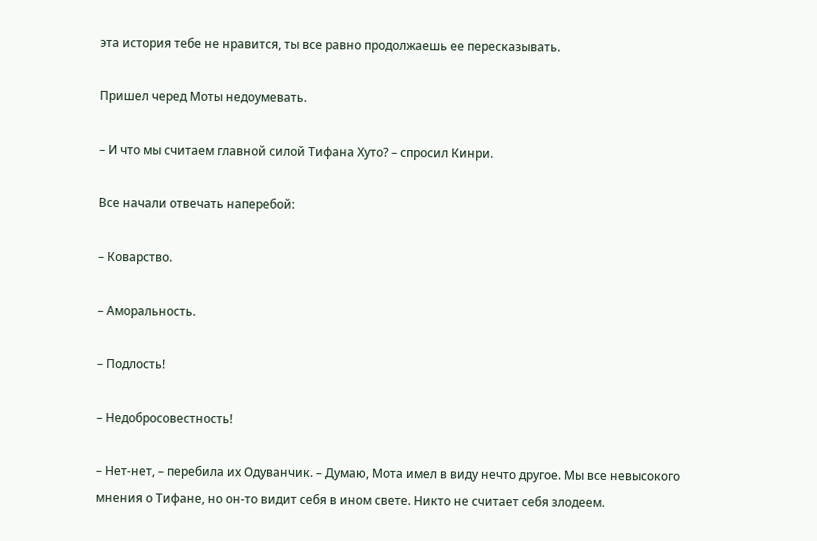эта история тебе не нравится, ты все равно продолжаешь ее пересказывать.

Пришел черед Моты недоумевать.

– И что мы считаем главной силой Тифана Хуто? – спросил Кинри.

Все начали отвечать наперебой:

– Коварство.

– Аморальность.

– Подлость!

– Недобросовестность!

– Нет-нет, – перебила их Одуванчик. – Думаю, Мота имел в виду нечто другое. Мы все невысокого мнения о Тифане, но он-то видит себя в ином свете. Никто не считает себя злодеем.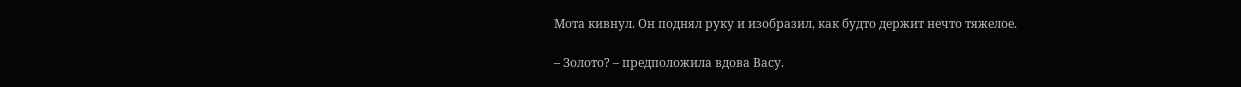Мота кивнул. Он поднял руку и изобразил, как будто держит нечто тяжелое.

– Золото? – предположила вдова Васу.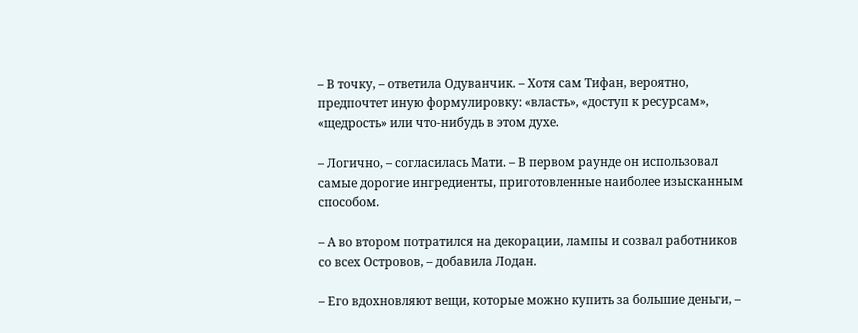– В точку, – ответила Одуванчик. – Хотя сам Тифан, вероятно, предпочтет иную формулировку: «власть», «доступ к ресурсам», «щедрость» или что-нибудь в этом духе.

– Логично, – согласилась Мати. – В первом раунде он использовал самые дорогие ингредиенты, приготовленные наиболее изысканным способом.

– А во втором потратился на декорации, лампы и созвал работников со всех Островов, – добавила Лодан.

– Его вдохновляют вещи, которые можно купить за большие деньги, –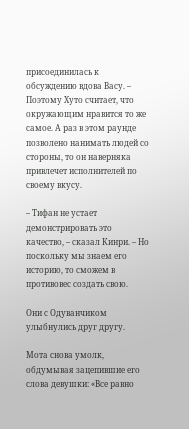присоединилась к обсуждению вдова Васу. – Поэтому Хуто считает, что окружающим нравится то же самое. А раз в этом раунде позволено нанимать людей со стороны, то он наверняка привлечет исполнителей по своему вкусу.

– Тифан не устает демонстрировать это качество, – сказал Кинри. – Но поскольку мы знаем его историю, то сможем в противовес создать свою.

Они с Одуванчиком улыбнулись друг другу.

Мота снова умолк, обдумывая зацепившие его слова девушки: «Все равно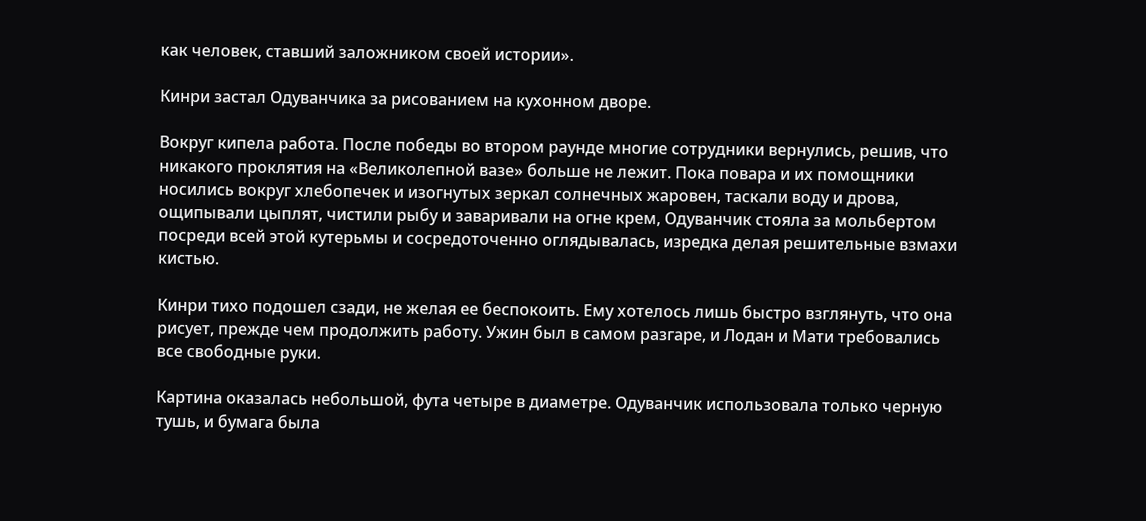как человек, ставший заложником своей истории».

Кинри застал Одуванчика за рисованием на кухонном дворе.

Вокруг кипела работа. После победы во втором раунде многие сотрудники вернулись, решив, что никакого проклятия на «Великолепной вазе» больше не лежит. Пока повара и их помощники носились вокруг хлебопечек и изогнутых зеркал солнечных жаровен, таскали воду и дрова, ощипывали цыплят, чистили рыбу и заваривали на огне крем, Одуванчик стояла за мольбертом посреди всей этой кутерьмы и сосредоточенно оглядывалась, изредка делая решительные взмахи кистью.

Кинри тихо подошел сзади, не желая ее беспокоить. Ему хотелось лишь быстро взглянуть, что она рисует, прежде чем продолжить работу. Ужин был в самом разгаре, и Лодан и Мати требовались все свободные руки.

Картина оказалась небольшой, фута четыре в диаметре. Одуванчик использовала только черную тушь, и бумага была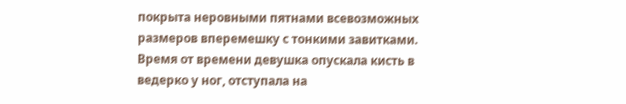покрыта неровными пятнами всевозможных размеров вперемешку с тонкими завитками. Время от времени девушка опускала кисть в ведерко у ног, отступала на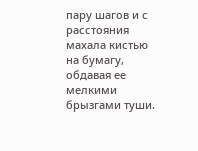пару шагов и с расстояния махала кистью на бумагу, обдавая ее мелкими брызгами туши.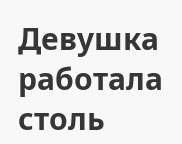Девушка работала столь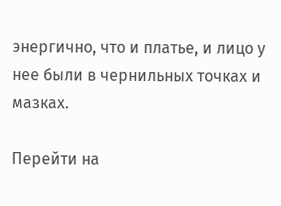энергично, что и платье, и лицо у нее были в чернильных точках и мазках.

Перейти на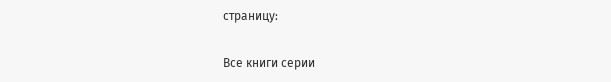страницу:

Все книги серии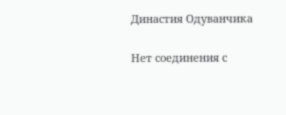Династия Одуванчика

Нет соединения с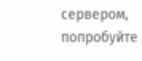сервером, попробуйте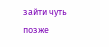зайти чуть позже